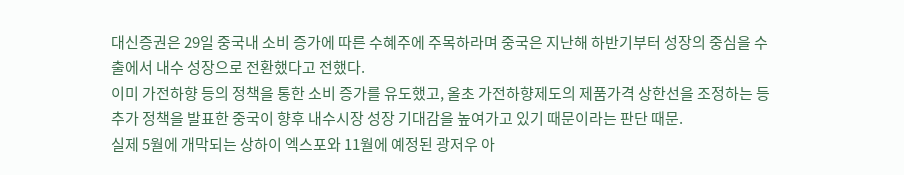대신증권은 29일 중국내 소비 증가에 따른 수혜주에 주목하라며 중국은 지난해 하반기부터 성장의 중심을 수출에서 내수 성장으로 전환했다고 전했다.
이미 가전하향 등의 정책을 통한 소비 증가를 유도했고, 올초 가전하향제도의 제품가격 상한선을 조정하는 등 추가 정책을 발표한 중국이 향후 내수시장 성장 기대감을 높여가고 있기 때문이라는 판단 때문.
실제 5월에 개막되는 상하이 엑스포와 11월에 예정된 광저우 아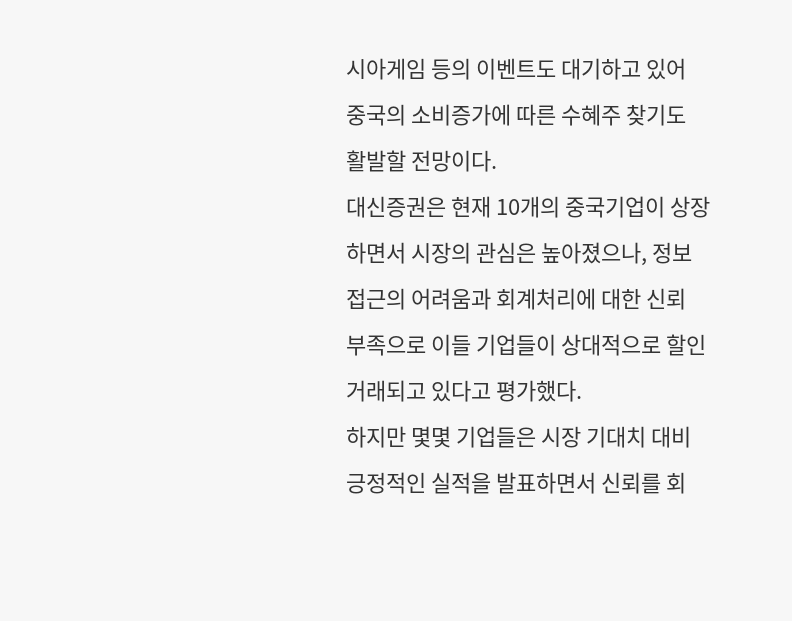시아게임 등의 이벤트도 대기하고 있어 중국의 소비증가에 따른 수혜주 찾기도 활발할 전망이다.
대신증권은 현재 10개의 중국기업이 상장하면서 시장의 관심은 높아졌으나, 정보접근의 어려움과 회계처리에 대한 신뢰 부족으로 이들 기업들이 상대적으로 할인 거래되고 있다고 평가했다.
하지만 몇몇 기업들은 시장 기대치 대비 긍정적인 실적을 발표하면서 신뢰를 회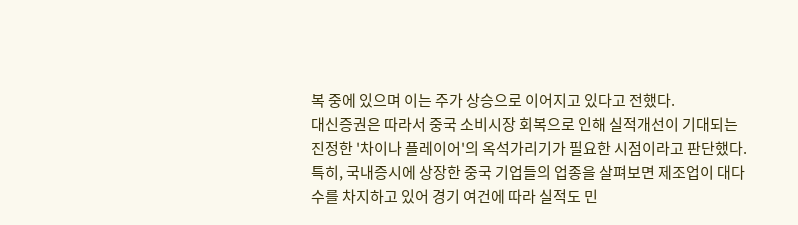복 중에 있으며 이는 주가 상승으로 이어지고 있다고 전했다.
대신증권은 따라서 중국 소비시장 회복으로 인해 실적개선이 기대되는 진정한 '차이나 플레이어'의 옥석가리기가 필요한 시점이라고 판단했다.
특히, 국내증시에 상장한 중국 기업들의 업종을 살펴보면 제조업이 대다수를 차지하고 있어 경기 여건에 따라 실적도 민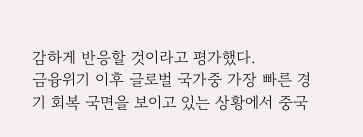감하게 반응할 것이라고 평가했다.
금융위기 이후 글로벌 국가중 가장 빠른 경기 회복 국면을 보이고 있는 상황에서 중국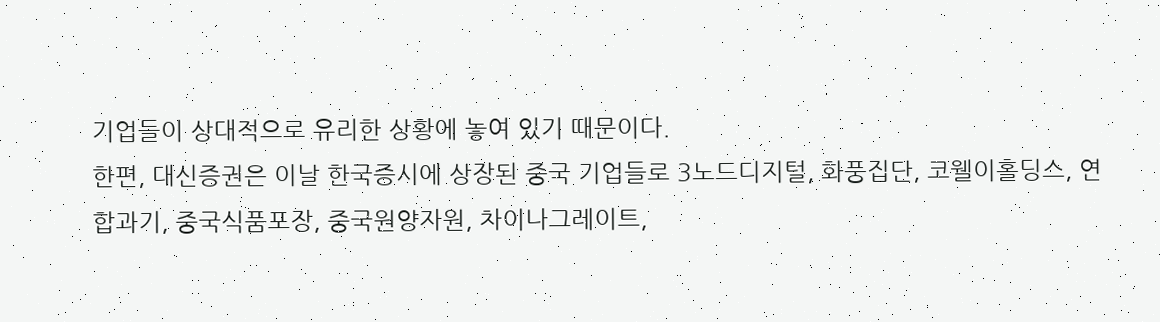기업들이 상대적으로 유리한 상황에 놓여 있기 때문이다.
한편, 대신증권은 이날 한국증시에 상장된 중국 기업들로 3노드디지털, 화풍집단, 코웰이홀딩스, 연합과기, 중국식품포장, 중국원양자원, 차이나그레이트,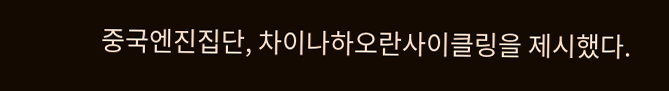중국엔진집단, 차이나하오란사이클링을 제시했다.